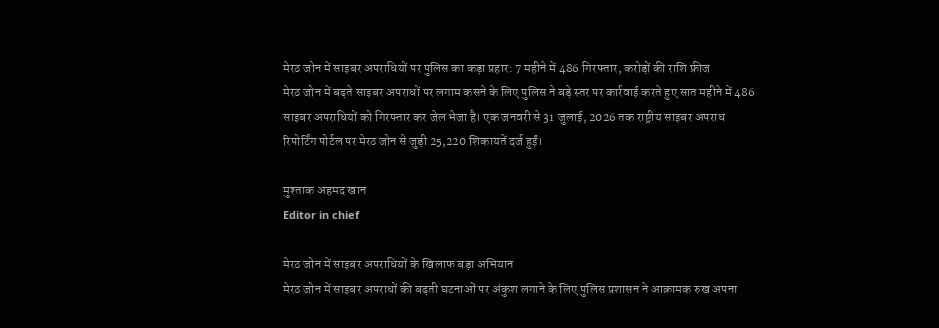मेरठ जोन में साइबर अपराधियों पर पुलिस का कड़ा प्रहार: 7 महीने में 486 गिरफ्तार, करोड़ों की राशि फ्रीज
मेरठ जोन में बढ़ते साइबर अपराधों पर लगाम कसने के लिए पुलिस ने बड़े स्तर पर कार्रवाई करते हुए सात महीने में 486 साइबर अपराधियों को गिरफ्तार कर जेल भेजा है। एक जनवरी से 31 जुलाई, 2026 तक राष्ट्रीय साइबर अपराध रिपोर्टिंग पोर्टल पर मेरठ जोन से जुड़ी 25,220 शिकायतें दर्ज हुईं।

मुश्ताक अहमद खान
Editor in chief

मेरठ जोन में साइबर अपराधियों के खिलाफ बड़ा अभियान
मेरठ जोन में साइबर अपराधों की बढ़ती घटनाओं पर अंकुश लगाने के लिए पुलिस प्रशासन ने आक्रामक रुख अपना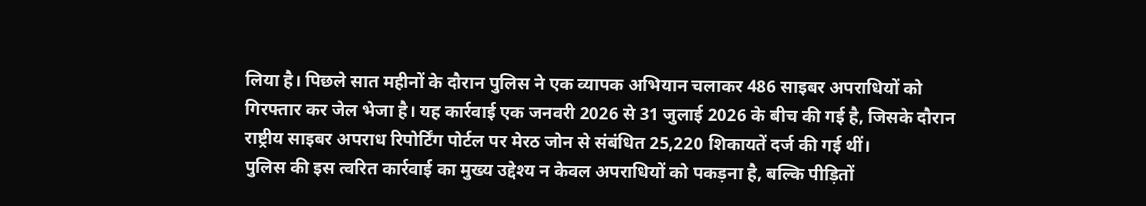लिया है। पिछले सात महीनों के दौरान पुलिस ने एक व्यापक अभियान चलाकर 486 साइबर अपराधियों को गिरफ्तार कर जेल भेजा है। यह कार्रवाई एक जनवरी 2026 से 31 जुलाई 2026 के बीच की गई है, जिसके दौरान राष्ट्रीय साइबर अपराध रिपोर्टिंग पोर्टल पर मेरठ जोन से संबंधित 25,220 शिकायतें दर्ज की गई थीं।
पुलिस की इस त्वरित कार्रवाई का मुख्य उद्देश्य न केवल अपराधियों को पकड़ना है, बल्कि पीड़ितों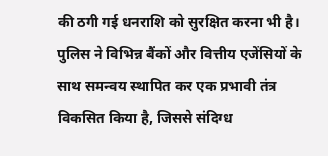की ठगी गई धनराशि को सुरक्षित करना भी है। पुलिस ने विभिन्न बैंकों और वित्तीय एजेंसियों के साथ समन्वय स्थापित कर एक प्रभावी तंत्र विकसित किया है, जिससे संदिग्ध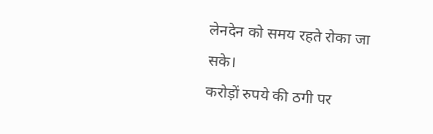लेनदेन को समय रहते रोका जा सके।
करोड़ों रुपये की ठगी पर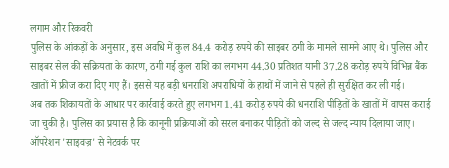लगाम और रिकवरी
पुलिस के आंकड़ों के अनुसार, इस अवधि में कुल 84.4 करोड़ रुपये की साइबर ठगी के मामले सामने आए थे। पुलिस और साइबर सेल की सक्रियता के कारण, ठगी गई कुल राशि का लगभग 44.30 प्रतिशत यानी 37.28 करोड़ रुपये विभिन्न बैंक खातों में फ्रीज करा दिए गए हैं। इससे यह बड़ी धनराशि अपराधियों के हाथों में जाने से पहले ही सुरक्षित कर ली गई।
अब तक शिकायतों के आधार पर कार्रवाई करते हुए लगभग 1.41 करोड़ रुपये की धनराशि पीड़ितों के खातों में वापस कराई जा चुकी है। पुलिस का प्रयास है कि कानूनी प्रक्रियाओं को सरल बनाकर पीड़ितों को जल्द से जल्द न्याय दिलाया जाए।
ऑपरेशन 'साइवज्र' से नेटवर्क पर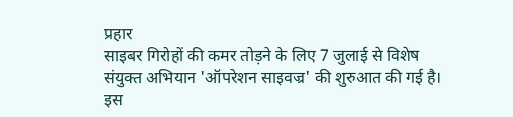प्रहार
साइबर गिरोहों की कमर तोड़ने के लिए 7 जुलाई से विशेष संयुक्त अभियान 'ऑपरेशन साइवज्र' की शुरुआत की गई है। इस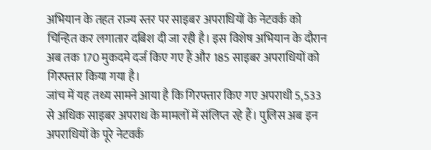अभियान के तहत राज्य स्तर पर साइबर अपराधियों के नेटवर्क को चिन्हित कर लगातार दबिश दी जा रही है। इस विशेष अभियान के दौरान अब तक 170 मुकदमे दर्ज किए गए हैं और 185 साइबर अपराधियों को गिरफ्तार किया गया है।
जांच में यह तथ्य सामने आया है कि गिरफ्तार किए गए अपराधी 5,533 से अधिक साइबर अपराध के मामलों में संलिप्त रहे हैं। पुलिस अब इन अपराधियों के पूरे नेटवर्क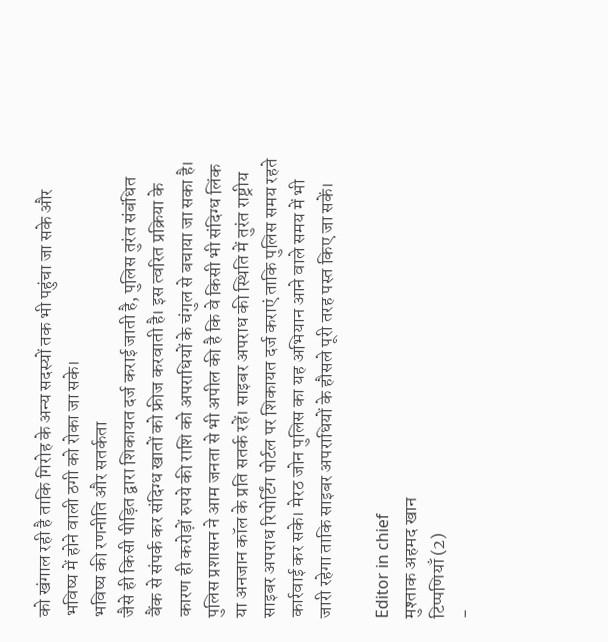को खंगाल रही है ताकि गिरोह के अन्य सदस्यों तक भी पहुंचा जा सके और भविष्य में होने वाली ठगी को रोका जा सके।
भविष्य की रणनीति और सतर्कता
जैसे ही किसी पीड़ित द्वारा शिकायत दर्ज कराई जाती है, पुलिस तुरंत संबंधित बैंक से संपर्क कर संदिग्ध खातों को फ्रीज करवाती है। इस त्वरित प्रक्रिया के कारण ही करोड़ों रुपये की राशि को अपराधियों के चंगुल से बचाया जा सका है।
पुलिस प्रशासन ने आम जनता से भी अपील की है कि वे किसी भी संदिग्ध लिंक या अनजान कॉल के प्रति सतर्क रहें। साइबर अपराध की स्थिति में तुरंत राष्ट्रीय साइबर अपराध रिपोर्टिंग पोर्टल पर शिकायत दर्ज कराएं ताकि पुलिस समय रहते कार्रवाई कर सके। मेरठ जोन पुलिस का यह अभियान आने वाले समय में भी जारी रहेगा ताकि साइबर अपराधियों के हौसले पूरी तरह पस्त किए जा सकें।

Editor in chief
मुश्ताक अहमद खान
टिप्पणियाँ (2)
-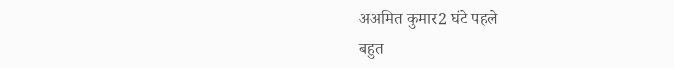अअमित कुमार2 घंटे पहले
बहुत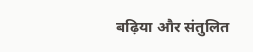बढ़िया और संतुलित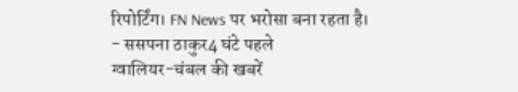रिपोर्टिंग। FN News पर भरोसा बना रहता है।
- ससपना ठाकुर4 घंटे पहले
ग्वालियर-चंबल की खबरें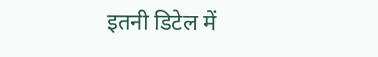इतनी डिटेल में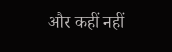और कहीं नहीं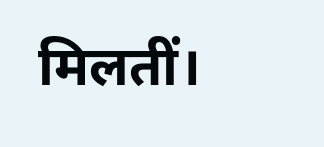मिलतीं।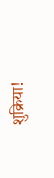शुक्रिया!